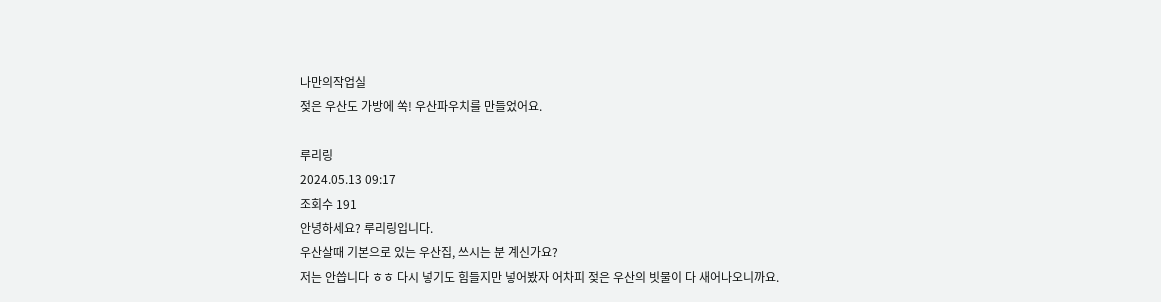나만의작업실
젖은 우산도 가방에 쏙! 우산파우치를 만들었어요.

루리링
2024.05.13 09:17
조회수 191
안녕하세요? 루리링입니다.
우산살때 기본으로 있는 우산집, 쓰시는 분 계신가요?
저는 안씁니다 ㅎㅎ 다시 넣기도 힘들지만 넣어봤자 어차피 젖은 우산의 빗물이 다 새어나오니까요.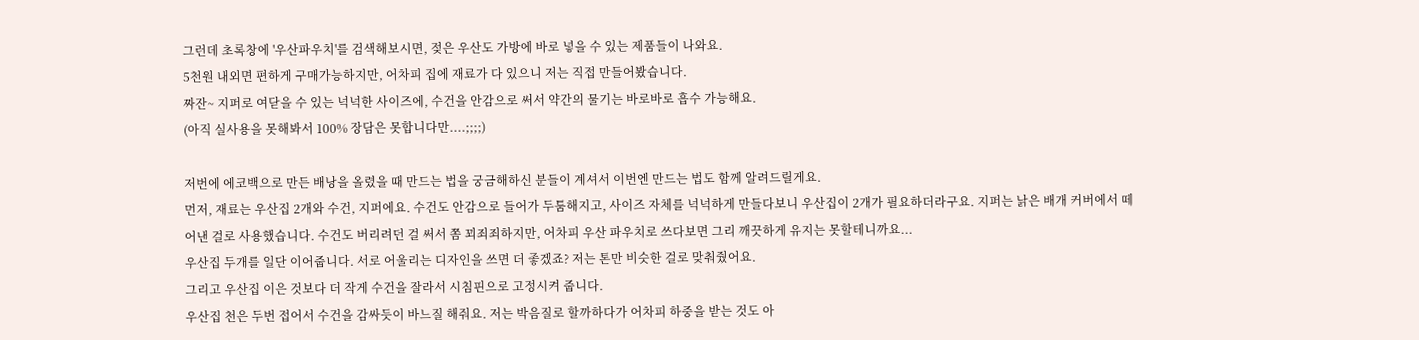그런데 초록창에 '우산파우치'를 검색해보시면, 젖은 우산도 가방에 바로 넣을 수 있는 제품들이 나와요.
5천원 내외면 편하게 구매가능하지만, 어차피 집에 재료가 다 있으니 저는 직접 만들어봤습니다.
짜잔~ 지퍼로 여닫을 수 있는 넉넉한 사이즈에, 수건을 안감으로 써서 약간의 물기는 바로바로 흡수 가능해요.
(아직 실사용을 못해봐서 100% 장담은 못합니다만....;;;;)

저번에 에코백으로 만든 배낭을 올렸을 때 만드는 법을 궁금해하신 분들이 계셔서 이번엔 만드는 법도 함께 알려드릴게요.
먼저, 재료는 우산집 2개와 수건, 지퍼에요. 수건도 안감으로 들어가 두툼해지고, 사이즈 자체를 넉넉하게 만들다보니 우산집이 2개가 필요하더라구요. 지퍼는 낡은 배개 커버에서 떼어낸 걸로 사용했습니다. 수건도 버리려던 걸 써서 쫌 꾀죄죄하지만, 어차피 우산 파우치로 쓰다보면 그리 깨끗하게 유지는 못할테니까요...
우산집 두개를 일단 이어줍니다. 서로 어울리는 디자인을 쓰면 더 좋겠죠? 저는 톤만 비슷한 걸로 맞춰줬어요.
그리고 우산집 이은 것보다 더 작게 수건을 잘라서 시침핀으로 고정시켜 줍니다.
우산집 천은 두번 접어서 수건을 감싸듯이 바느질 해줘요. 저는 박음질로 할까하다가 어차피 하중을 받는 것도 아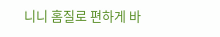니니 홈질로 편하게 바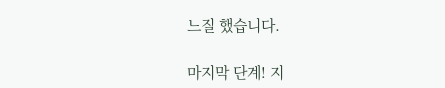느질 했습니다.

마지막 단계! 지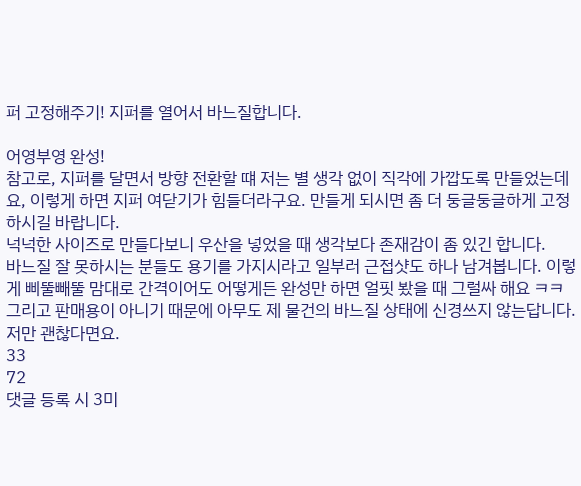퍼 고정해주기! 지퍼를 열어서 바느질합니다.

어영부영 완성!
참고로, 지퍼를 달면서 방향 전환할 떄 저는 별 생각 없이 직각에 가깝도록 만들었는데요, 이렇게 하면 지퍼 여닫기가 힘들더라구요. 만들게 되시면 좀 더 둥글둥글하게 고정하시길 바랍니다.
넉넉한 사이즈로 만들다보니 우산을 넣었을 때 생각보다 존재감이 좀 있긴 합니다.
바느질 잘 못하시는 분들도 용기를 가지시라고 일부러 근접샷도 하나 남겨봅니다. 이렇게 삐뚤빼뚤 맘대로 간격이어도 어떻게든 완성만 하면 얼핏 봤을 때 그럴싸 해요 ㅋㅋ 그리고 판매용이 아니기 때문에 아무도 제 물건의 바느질 상태에 신경쓰지 않는답니다. 저만 괜찮다면요.
33
72
댓글 등록 시 3미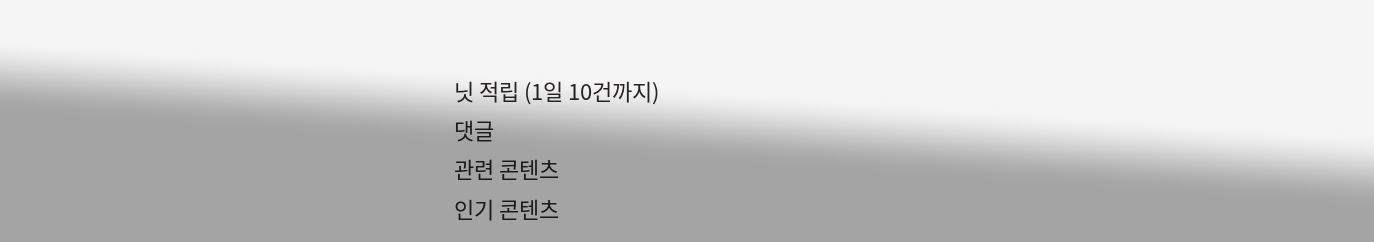닛 적립 (1일 10건까지)
댓글
관련 콘텐츠
인기 콘텐츠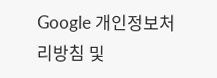Google 개인정보처리방침 및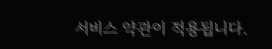서비스 약관이 적용됩니다.